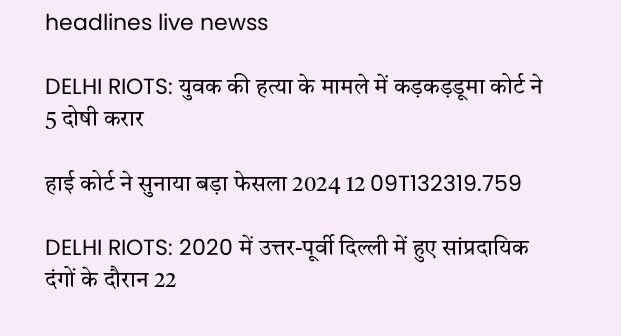headlines live newss

DELHI RIOTS: युवक की हत्या के मामले में कड़कड़डूमा कोर्ट ने 5 दोषी करार

हाई कोर्ट ने सुनाया बड़ा फेसला 2024 12 09T132319.759

DELHI RIOTS: 2020 में उत्तर-पूर्वी दिल्ली में हुए सांप्रदायिक दंगों के दौरान 22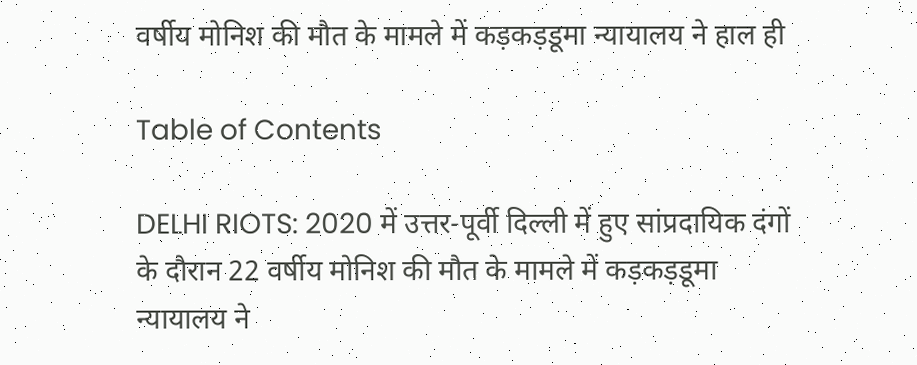वर्षीय मोनिश की मौत के मामले में कड़कड़डूमा न्यायालय ने हाल ही

Table of Contents

DELHI RIOTS: 2020 में उत्तर-पूर्वी दिल्ली में हुए सांप्रदायिक दंगों के दौरान 22 वर्षीय मोनिश की मौत के मामले में कड़कड़डूमा न्यायालय ने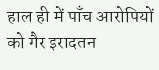हाल ही में पाँच आरोपियों को गैर इरादतन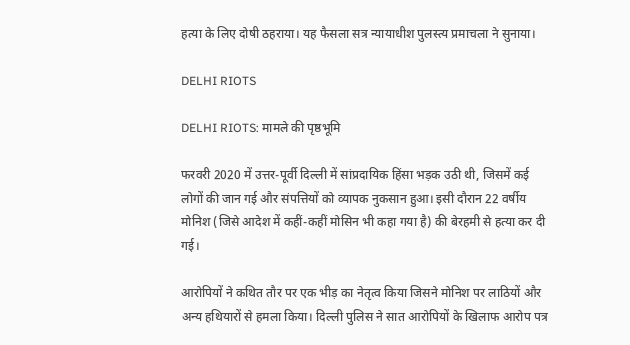हत्या के लिए दोषी ठहराया। यह फैसला सत्र न्यायाधीश पुलस्त्य प्रमाचला ने सुनाया।

DELHI RIOTS

DELHI RIOTS: मामले की पृष्ठभूमि

फरवरी 2020 में उत्तर-पूर्वी दिल्ली में सांप्रदायिक हिंसा भड़क उठी थी, जिसमें कई लोगों की जान गई और संपत्तियों को व्यापक नुकसान हुआ। इसी दौरान 22 वर्षीय मोनिश (जिसे आदेश में कहीं-कहीं मोसिन भी कहा गया है) की बेरहमी से हत्या कर दी गई।

आरोपियों ने कथित तौर पर एक भीड़ का नेतृत्व किया जिसने मोनिश पर लाठियों और अन्य हथियारों से हमला किया। दिल्ली पुलिस ने सात आरोपियों के खिलाफ आरोप पत्र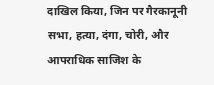दाखिल किया, जिन पर गैरकानूनी सभा, हत्या, दंगा, चोरी, और आपराधिक साजिश के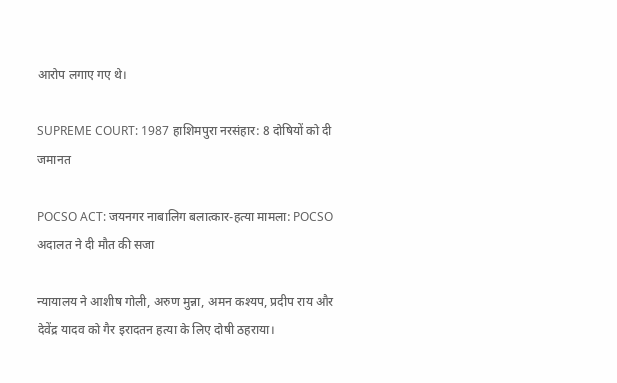आरोप लगाए गए थे।

SUPREME COURT: 1987 हाशिमपुरा नरसंहार: 8 दोषियों को दी जमानत

POCSO ACT: जयनगर नाबालिग बलात्कार-हत्या मामला: POCSO अदालत ने दी मौत की सजा

न्यायालय ने आशीष गोली, अरुण मुन्ना, अमन कश्यप, प्रदीप राय और देवेंद्र यादव को गैर इरादतन हत्या के लिए दोषी ठहराया।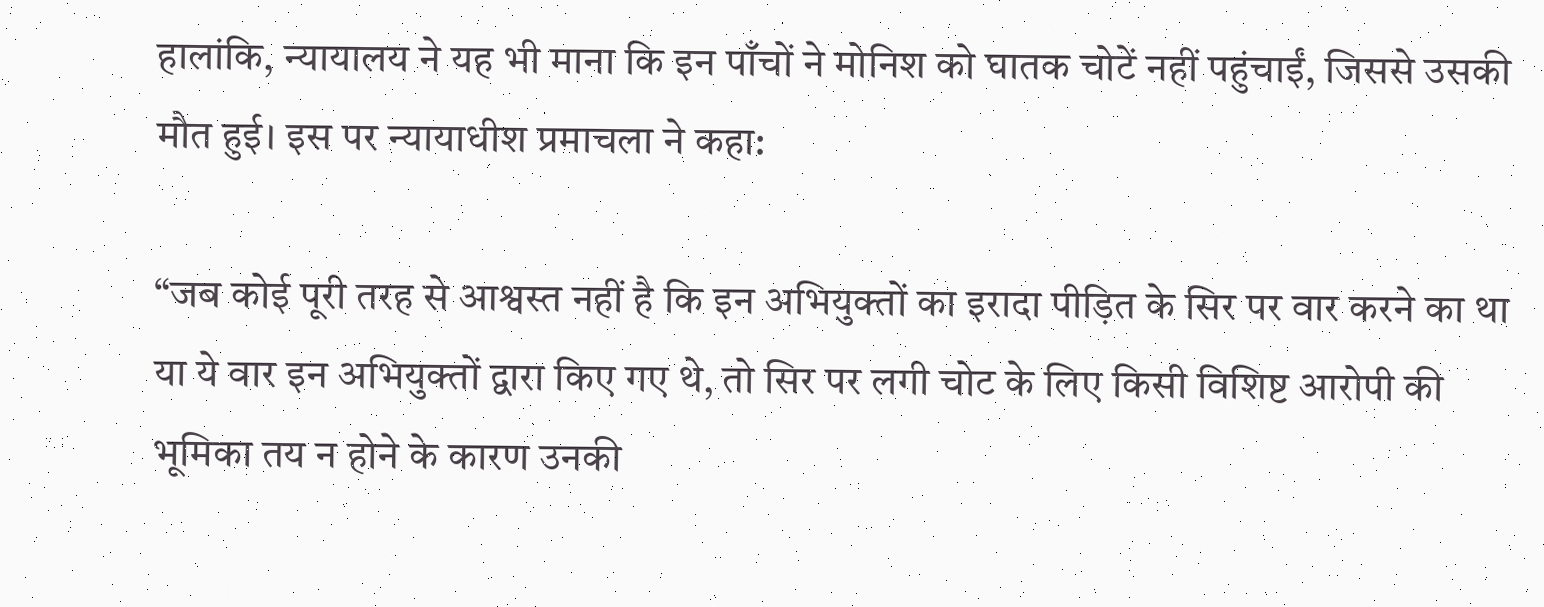हालांकि, न्यायालय ने यह भी माना कि इन पाँचों ने मोनिश को घातक चोटें नहीं पहुंचाईं, जिससे उसकी मौत हुई। इस पर न्यायाधीश प्रमाचला ने कहा:

“जब कोई पूरी तरह से आश्वस्त नहीं है कि इन अभियुक्तों का इरादा पीड़ित के सिर पर वार करने का था या ये वार इन अभियुक्तों द्वारा किए गए थे, तो सिर पर लगी चोट के लिए किसी विशिष्ट आरोपी की भूमिका तय न होने के कारण उनकी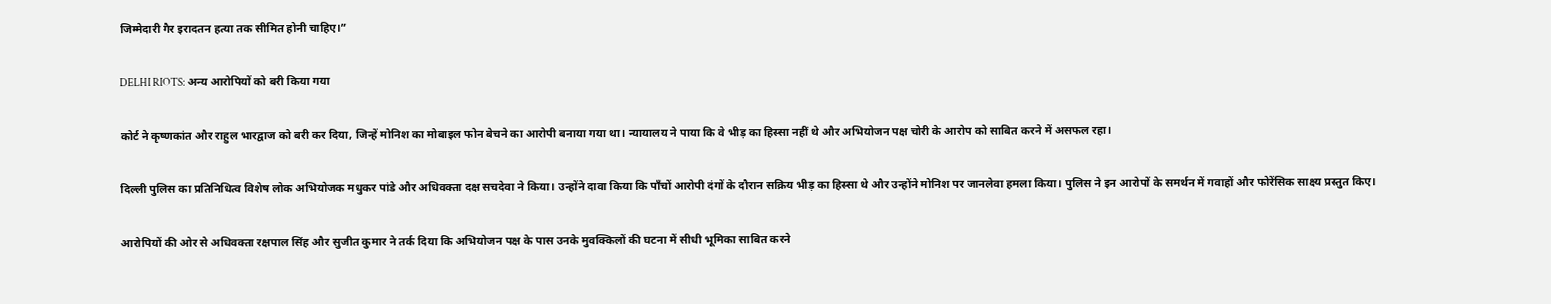जिम्मेदारी गैर इरादतन हत्या तक सीमित होनी चाहिए।”

DELHI RIOTS: अन्य आरोपियों को बरी किया गया

कोर्ट ने कृष्णकांत और राहुल भारद्वाज को बरी कर दिया, जिन्हें मोनिश का मोबाइल फोन बेचने का आरोपी बनाया गया था। न्यायालय ने पाया कि वे भीड़ का हिस्सा नहीं थे और अभियोजन पक्ष चोरी के आरोप को साबित करने में असफल रहा।

दिल्ली पुलिस का प्रतिनिधित्व विशेष लोक अभियोजक मधुकर पांडे और अधिवक्ता दक्ष सचदेवा ने किया। उन्होंने दावा किया कि पाँचों आरोपी दंगों के दौरान सक्रिय भीड़ का हिस्सा थे और उन्होंने मोनिश पर जानलेवा हमला किया। पुलिस ने इन आरोपों के समर्थन में गवाहों और फोरेंसिक साक्ष्य प्रस्तुत किए।

आरोपियों की ओर से अधिवक्ता रक्षपाल सिंह और सुजीत कुमार ने तर्क दिया कि अभियोजन पक्ष के पास उनके मुवक्किलों की घटना में सीधी भूमिका साबित करने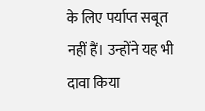के लिए पर्याप्त सबूत नहीं हैं। उन्होंने यह भी दावा किया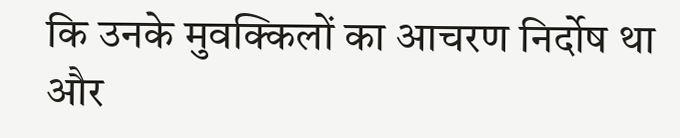कि उनके मुवक्किलों का आचरण निर्दोष था और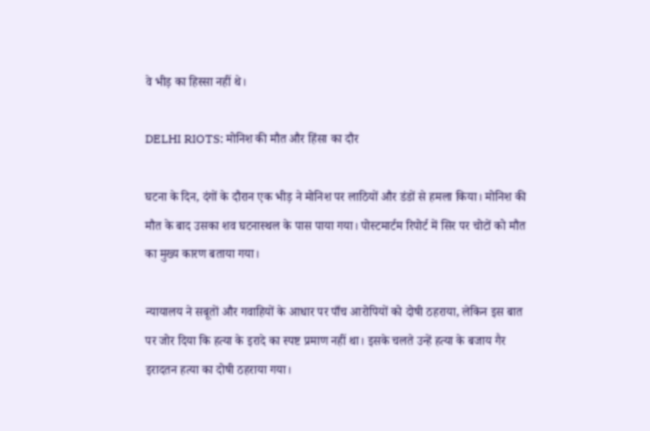वे भीड़ का हिस्सा नहीं थे।

DELHI RIOTS: मोनिश की मौत और हिंसा का दौर

घटना के दिन, दंगों के दौरान एक भीड़ ने मोनिश पर लाठियों और डंडों से हमला किया। मोनिश की मौत के बाद उसका शव घटनास्थल के पास पाया गया। पोस्टमार्टम रिपोर्ट में सिर पर चोटों को मौत का मुख्य कारण बताया गया।

न्यायालय ने सबूतों और गवाहियों के आधार पर पाँच आरोपियों को दोषी ठहराया, लेकिन इस बात पर जोर दिया कि हत्या के इरादे का स्पष्ट प्रमाण नहीं था। इसके चलते उन्हें हत्या के बजाय गैर इरादतन हत्या का दोषी ठहराया गया।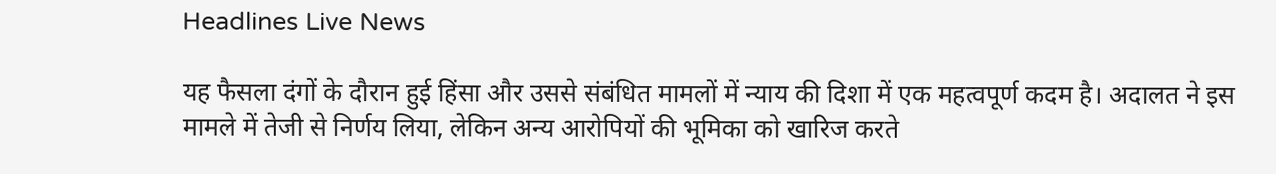Headlines Live News

यह फैसला दंगों के दौरान हुई हिंसा और उससे संबंधित मामलों में न्याय की दिशा में एक महत्वपूर्ण कदम है। अदालत ने इस मामले में तेजी से निर्णय लिया, लेकिन अन्य आरोपियों की भूमिका को खारिज करते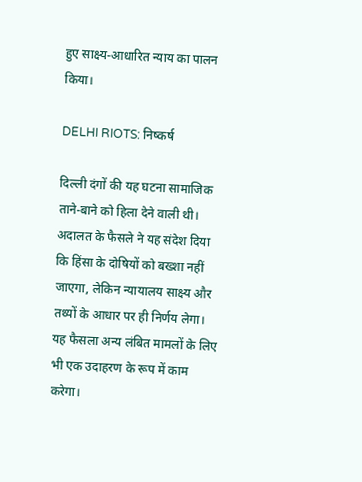हुए साक्ष्य-आधारित न्याय का पालन किया।

DELHI RIOTS: निष्कर्ष

दिल्ली दंगों की यह घटना सामाजिक ताने-बाने को हिला देने वाली थी। अदालत के फैसले ने यह संदेश दिया कि हिंसा के दोषियों को बख्शा नहीं जाएगा, लेकिन न्यायालय साक्ष्य और तथ्यों के आधार पर ही निर्णय लेगा। यह फैसला अन्य लंबित मामलों के लिए भी एक उदाहरण के रूप में काम करेगा।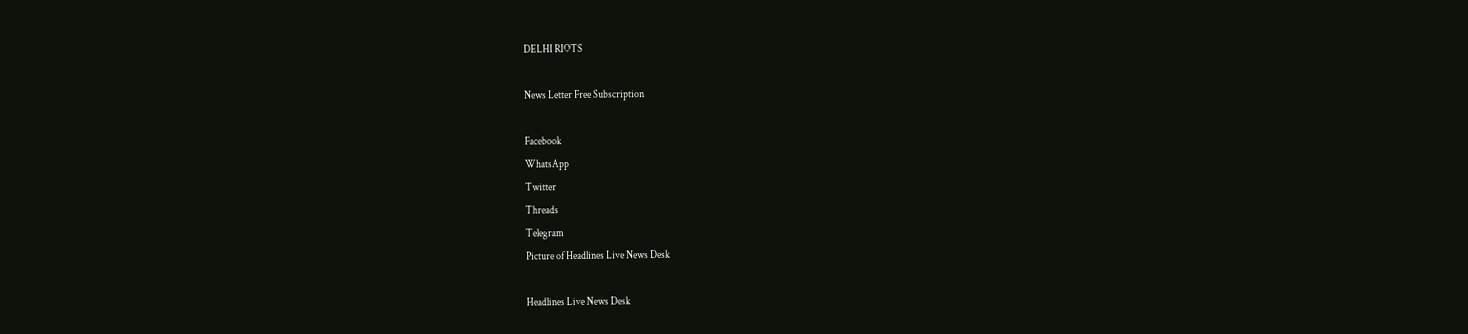DELHI RIOTS

News Letter Free Subscription

Facebook
WhatsApp
Twitter
Threads
Telegram
Picture of Headlines Live News Desk

Headlines Live News Desk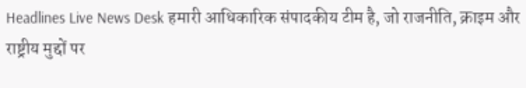Headlines Live News Desk हमारी आधिकारिक संपादकीय टीम है, जो राजनीति, क्राइम और राष्ट्रीय मुद्दों पर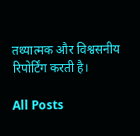तथ्यात्मक और विश्वसनीय रिपोर्टिंग करती है।

All Posts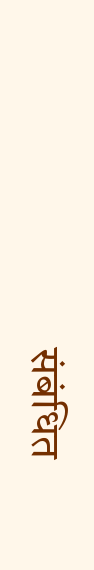संबंधित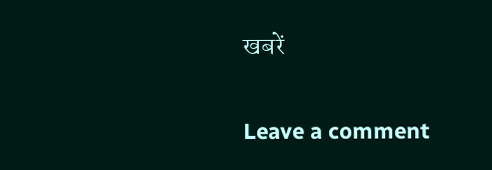खबरें

Leave a comment